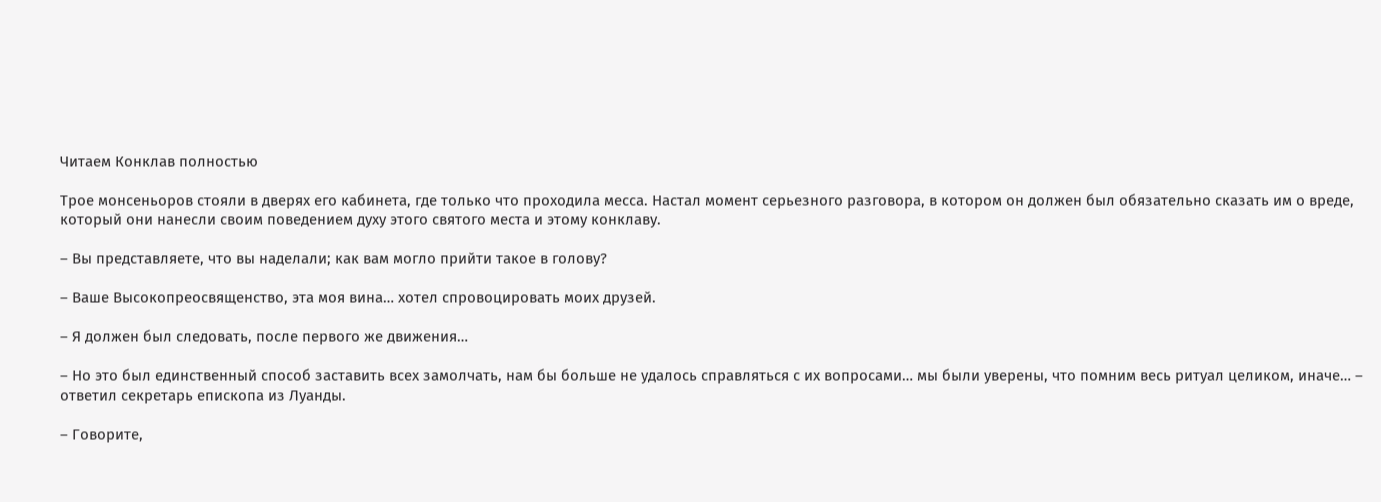Читаем Конклав полностью

Трое монсеньоров стояли в дверях его кабинета, где только что проходила месса. Настал момент серьезного разговора, в котором он должен был обязательно сказать им о вреде, который они нанесли своим поведением духу этого святого места и этому конклаву.

– Вы представляете, что вы наделали; как вам могло прийти такое в голову?

– Ваше Высокопреосвященство, эта моя вина… хотел спровоцировать моих друзей.

– Я должен был следовать, после первого же движения…

– Но это был единственный способ заставить всех замолчать, нам бы больше не удалось справляться с их вопросами… мы были уверены, что помним весь ритуал целиком, иначе… – ответил секретарь епископа из Луанды.

– Говорите,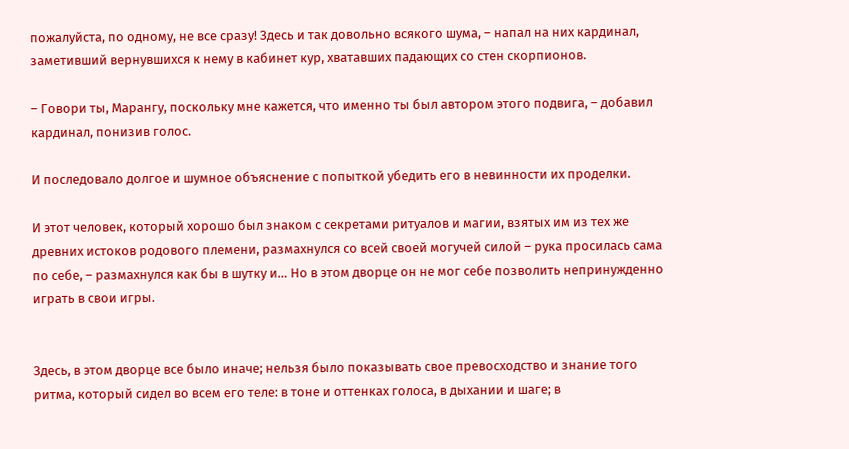пожалуйста, по одному, не все сразу! Здесь и так довольно всякого шума, – напал на них кардинал, заметивший вернувшихся к нему в кабинет кур, хватавших падающих со стен скорпионов.

– Говори ты, Марангу, поскольку мне кажется, что именно ты был автором этого подвига, – добавил кардинал, понизив голос.

И последовало долгое и шумное объяснение с попыткой убедить его в невинности их проделки.

И этот человек, который хорошо был знаком с секретами ритуалов и магии, взятых им из тех же древних истоков родового племени, размахнулся со всей своей могучей силой – рука просилась сама по себе, – размахнулся как бы в шутку и… Но в этом дворце он не мог себе позволить непринужденно играть в свои игры.


Здесь, в этом дворце все было иначе; нельзя было показывать свое превосходство и знание того ритма, который сидел во всем его теле: в тоне и оттенках голоса, в дыхании и шаге; в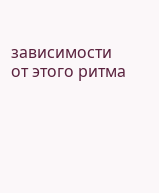зависимости от этого ритма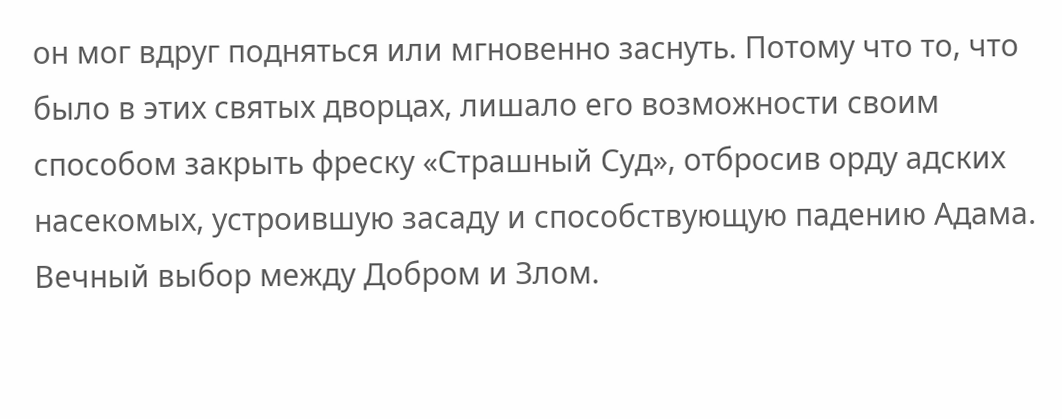он мог вдруг подняться или мгновенно заснуть. Потому что то, что было в этих святых дворцах, лишало его возможности своим способом закрыть фреску «Страшный Суд», отбросив орду адских насекомых, устроившую засаду и способствующую падению Адама. Вечный выбор между Добром и Злом.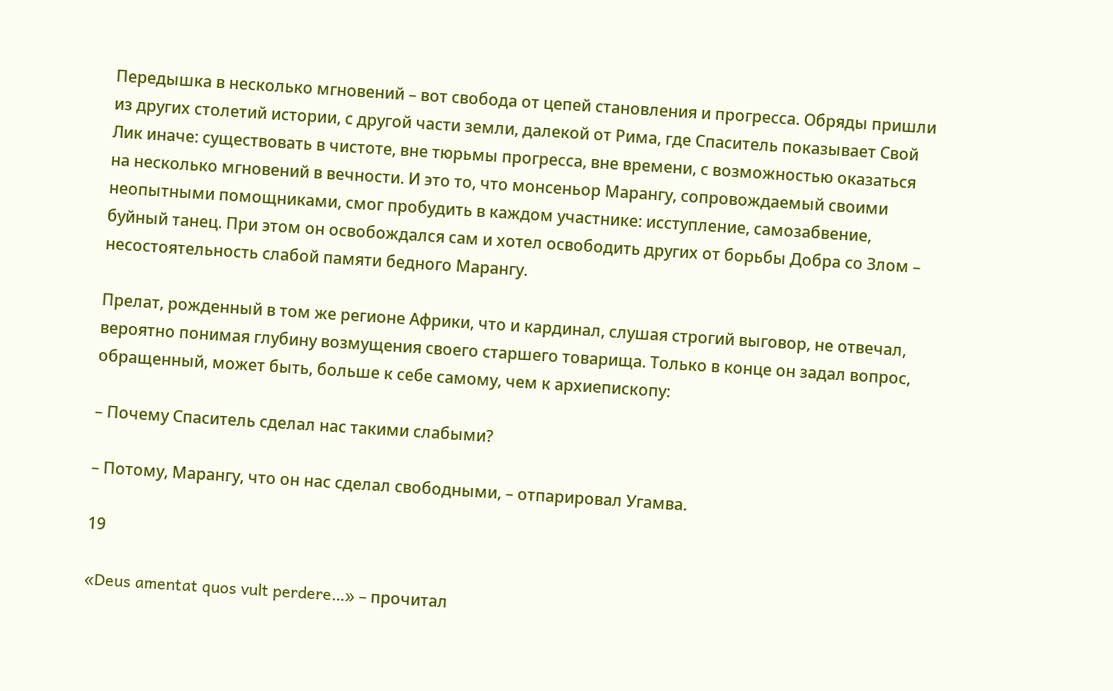Передышка в несколько мгновений – вот свобода от цепей становления и прогресса. Обряды пришли из других столетий истории, с другой части земли, далекой от Рима, где Спаситель показывает Свой Лик иначе: существовать в чистоте, вне тюрьмы прогресса, вне времени, с возможностью оказаться на несколько мгновений в вечности. И это то, что монсеньор Марангу, сопровождаемый своими неопытными помощниками, смог пробудить в каждом участнике: исступление, самозабвение, буйный танец. При этом он освобождался сам и хотел освободить других от борьбы Добра со Злом – несостоятельность слабой памяти бедного Марангу.

Прелат, рожденный в том же регионе Африки, что и кардинал, слушая строгий выговор, не отвечал, вероятно понимая глубину возмущения своего старшего товарища. Только в конце он задал вопрос, обращенный, может быть, больше к себе самому, чем к архиепископу:

– Почему Спаситель сделал нас такими слабыми?

– Потому, Марангу, что он нас сделал свободными, – отпарировал Угамва.

19

«Deus amentat quos vult perdere…» – прочитал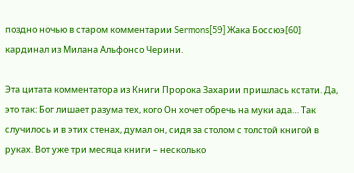поздно ночью в старом комментарии Sermons[59] Жака Боссюэ[60] кардинал из Милана Альфонсо Черини.

Эта цитата комментатора из Книги Пророка Захарии пришлась кстати. Да, это так: Бог лишает разума тех, кого Он хочет обречь на муки ада… Так случилось и в этих стенах, думал он, сидя за столом с толстой книгой в руках. Вот уже три месяца книги – несколько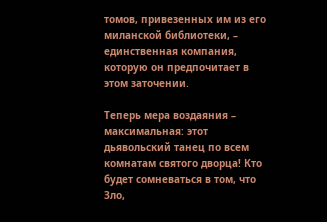томов, привезенных им из его миланской библиотеки, – единственная компания, которую он предпочитает в этом заточении.

Теперь мера воздаяния – максимальная: этот дьявольский танец по всем комнатам святого дворца! Кто будет сомневаться в том, что Зло,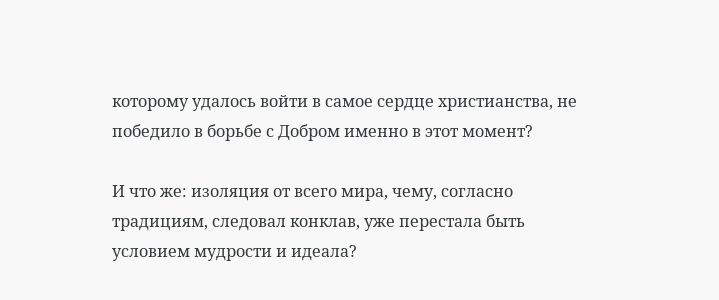которому удалось войти в самое сердце христианства, не победило в борьбе с Добром именно в этот момент?

И что же: изоляция от всего мира, чему, согласно традициям, следовал конклав, уже перестала быть условием мудрости и идеала?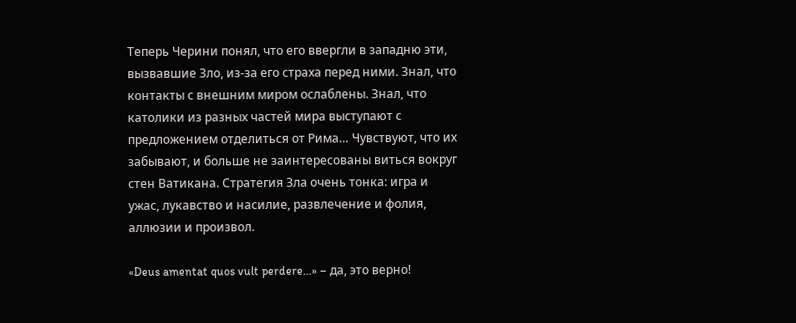Теперь Черини понял, что его ввергли в западню эти, вызвавшие Зло, из-за его страха перед ними. Знал, что контакты с внешним миром ослаблены. Знал, что католики из разных частей мира выступают с предложением отделиться от Рима… Чувствуют, что их забывают, и больше не заинтересованы виться вокруг стен Ватикана. Стратегия Зла очень тонка: игра и ужас, лукавство и насилие, развлечение и фолия, аллюзии и произвол.

«Deus amentat quos vult perdere…» – да, это верно!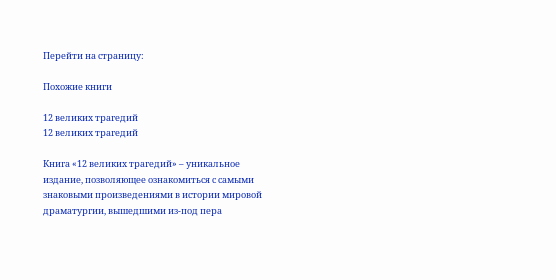Перейти на страницу:

Похожие книги

12 великих трагедий
12 великих трагедий

Книга «12 великих трагедий» – уникальное издание, позволяющее ознакомиться с самыми знаковыми произведениями в истории мировой драматургии, вышедшими из-под пера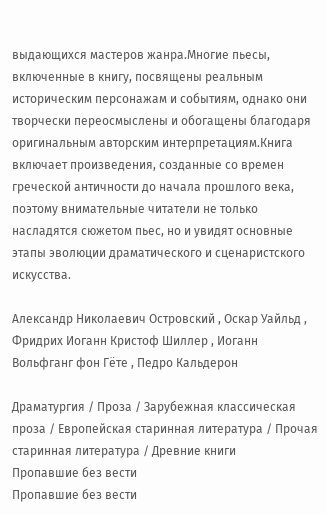выдающихся мастеров жанра.Многие пьесы, включенные в книгу, посвящены реальным историческим персонажам и событиям, однако они творчески переосмыслены и обогащены благодаря оригинальным авторским интерпретациям.Книга включает произведения, созданные со времен греческой античности до начала прошлого века, поэтому внимательные читатели не только насладятся сюжетом пьес, но и увидят основные этапы эволюции драматического и сценаристского искусства.

Александр Николаевич Островский , Оскар Уайльд , Фридрих Иоганн Кристоф Шиллер , Иоганн Вольфганг фон Гёте , Педро Кальдерон

Драматургия / Проза / Зарубежная классическая проза / Европейская старинная литература / Прочая старинная литература / Древние книги
Пропавшие без вести
Пропавшие без вести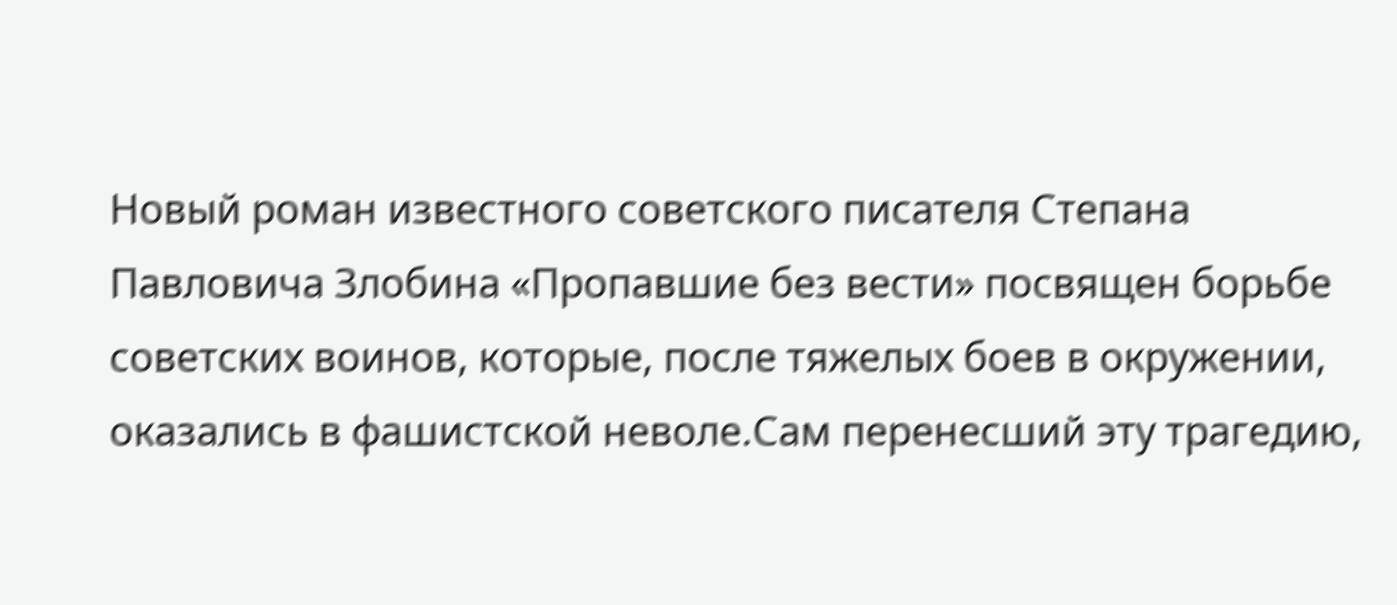Новый роман известного советского писателя Степана Павловича Злобина «Пропавшие без вести» посвящен борьбе советских воинов, которые, после тяжелых боев в окружении, оказались в фашистской неволе.Сам перенесший эту трагедию,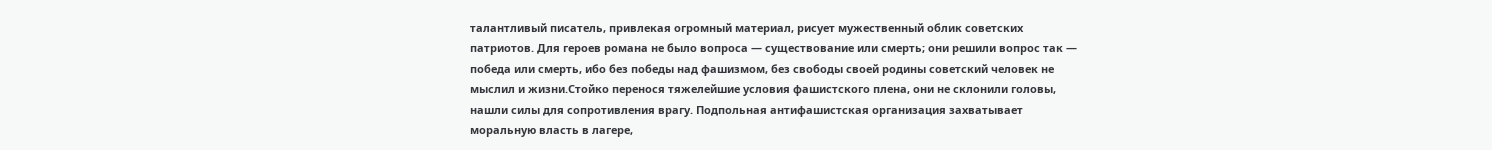талантливый писатель, привлекая огромный материал, рисует мужественный облик советских патриотов. Для героев романа не было вопроса — существование или смерть; они решили вопрос так — победа или смерть, ибо без победы над фашизмом, без свободы своей родины советский человек не мыслил и жизни.Стойко перенося тяжелейшие условия фашистского плена, они не склонили головы, нашли силы для сопротивления врагу. Подпольная антифашистская организация захватывает моральную власть в лагере,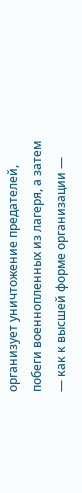организует уничтожение предателей, побеги военнопленных из лагеря, а затем — как к высшей форме организации —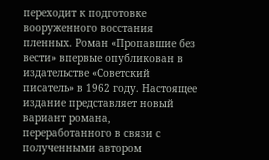переходит к подготовке вооруженного восстания пленных. Роман «Пропавшие без вести» впервые опубликован в издательстве «Советский писатель» в 1962 году. Настоящее издание представляет новый вариант романа, переработанного в связи с полученными автором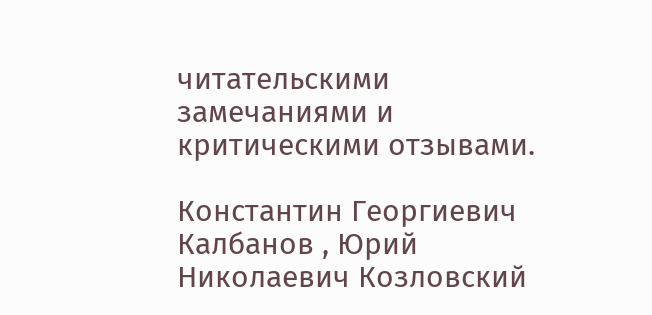читательскими замечаниями и критическими отзывами.

Константин Георгиевич Калбанов , Юрий Николаевич Козловский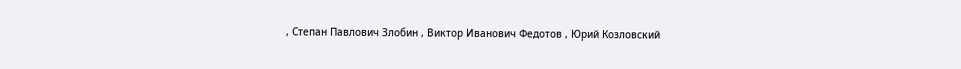, Степан Павлович Злобин , Виктор Иванович Федотов , Юрий Козловский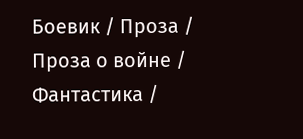Боевик / Проза / Проза о войне / Фантастика /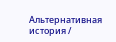Альтернативная история /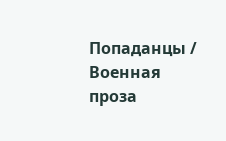Попаданцы / Военная проза